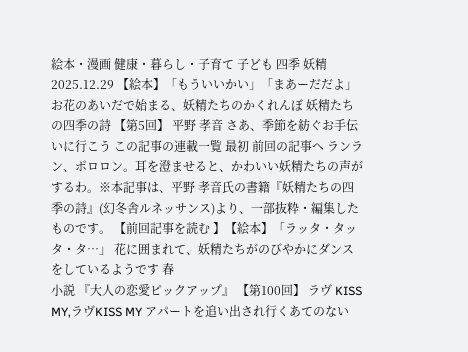絵本・漫画 健康・暮らし・子育て 子ども 四季 妖精 2025.12.29 【絵本】「もういいかい」「まあーだだよ」お花のあいだで始まる、妖精たちのかくれんぼ 妖精たちの四季の詩 【第5回】 平野 孝音 さあ、季節を紡ぐお手伝いに行こう この記事の連載一覧 最初 前回の記事へ ランラン、ポロロン。耳を澄ませると、かわいい妖精たちの声がするわ。※本記事は、平野 孝音氏の書籍『妖精たちの四季の詩』(幻冬舎ルネッサンス)より、一部抜粋・編集したものです。 【前回記事を読む 】【絵本】「ラッタ・タッタ・タ…」 花に囲まれて、妖精たちがのびやかにダンスをしているようです 春
小説 『大人の恋愛ピックアップ』 【第100回】 ラヴ KISS MY,ラヴKISS MY アパートを追い出され行くあてのない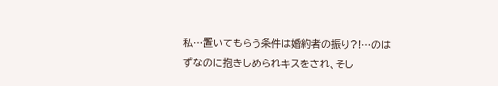私…置いてもらう条件は婚約者の振り?!…のはずなのに抱きしめられキスをされ、そし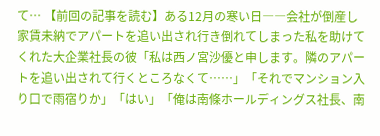て… 【前回の記事を読む】ある12月の寒い日――会社が倒産し家賃未納でアパートを追い出され行き倒れてしまった私を助けてくれた大企業社長の彼「私は西ノ宮沙優と申します。隣のアパートを追い出されて行くところなくて……」「それでマンション入り口で雨宿りか」「はい」「俺は南條ホールディングス社長、南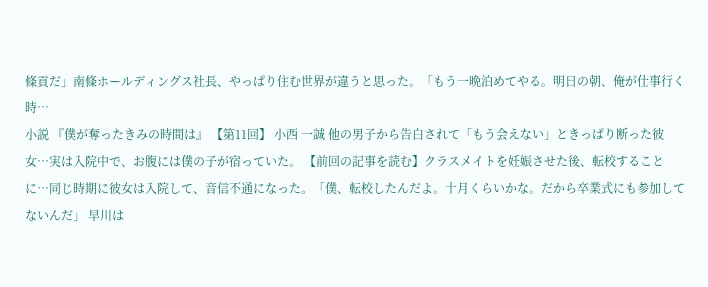條貢だ」南條ホールディングス社長、やっぱり住む世界が違うと思った。「もう一晩泊めてやる。明日の朝、俺が仕事行く時…
小説 『僕が奪ったきみの時間は』 【第11回】 小西 一誠 他の男子から告白されて「もう会えない」ときっぱり断った彼女…実は入院中で、お腹には僕の子が宿っていた。 【前回の記事を読む】クラスメイトを妊娠させた後、転校することに…同じ時期に彼女は入院して、音信不通になった。「僕、転校したんだよ。十月くらいかな。だから卒業式にも参加してないんだ」 早川は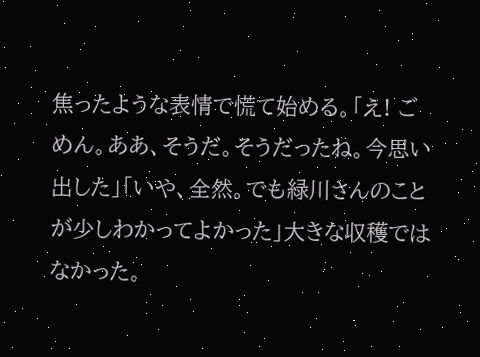焦ったような表情で慌て始める。「え! ごめん。ああ、そうだ。そうだったね。今思い出した」「いや、全然。でも緑川さんのことが少しわかってよかった」大きな収穫ではなかった。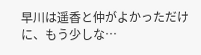早川は遥香と仲がよかっただけに、もう少しな…